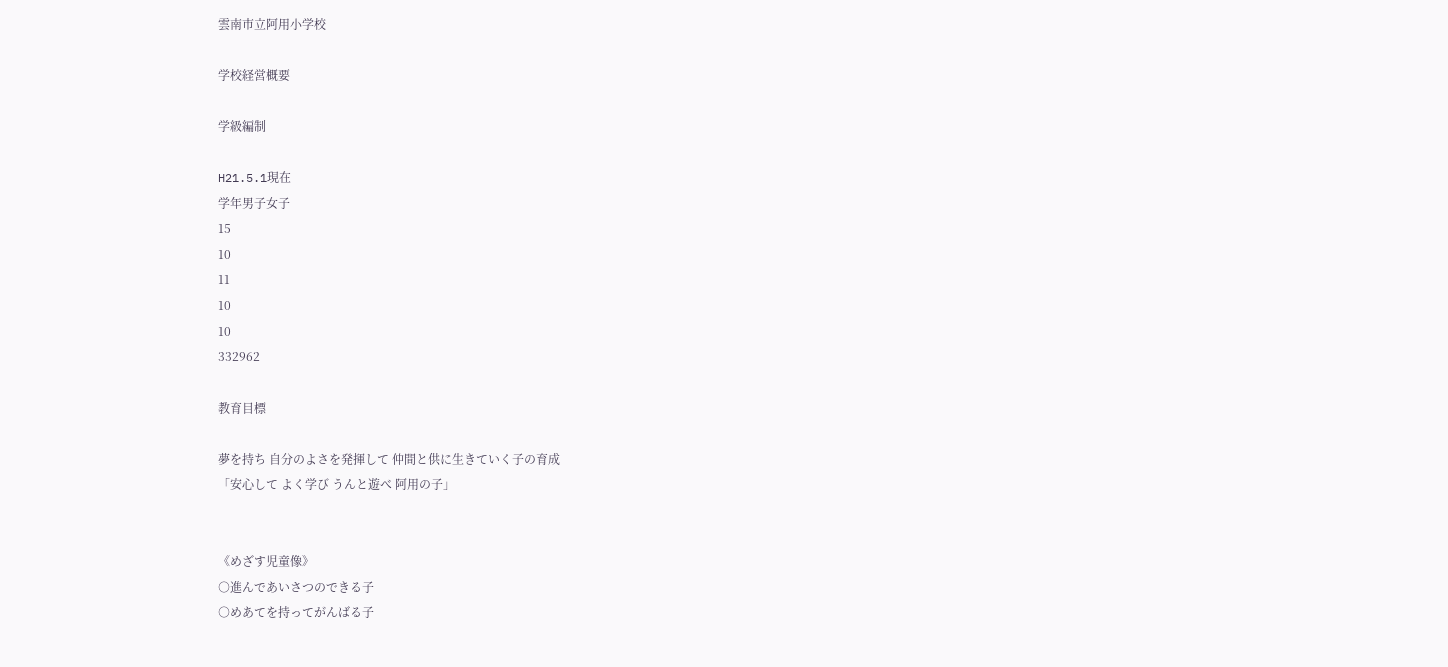雲南市立阿用小学校

学校経営概要

学級編制

H21.5.1現在
学年男子女子
15
10
11
10
10
332962

教育目標

夢を持ち 自分のよさを発揮して 仲間と供に生きていく子の育成
「安心して よく学び うんと遊べ 阿用の子」


《めざす児童像》
○進んであいさつのできる子
○めあてを持ってがんばる子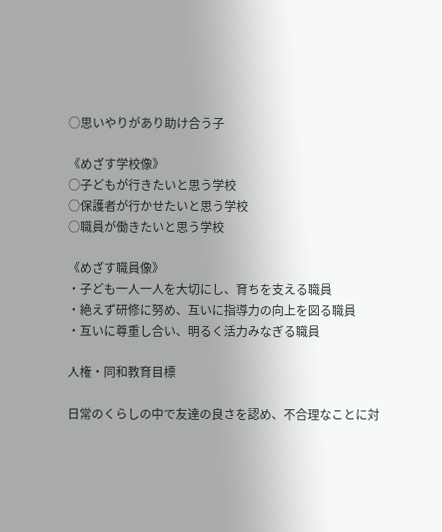○思いやりがあり助け合う子

《めざす学校像》
○子どもが行きたいと思う学校
○保護者が行かせたいと思う学校
○職員が働きたいと思う学校

《めざす職員像》
・子ども一人一人を大切にし、育ちを支える職員
・絶えず研修に努め、互いに指導力の向上を図る職員
・互いに尊重し合い、明るく活力みなぎる職員

人権・同和教育目標

日常のくらしの中で友達の良さを認め、不合理なことに対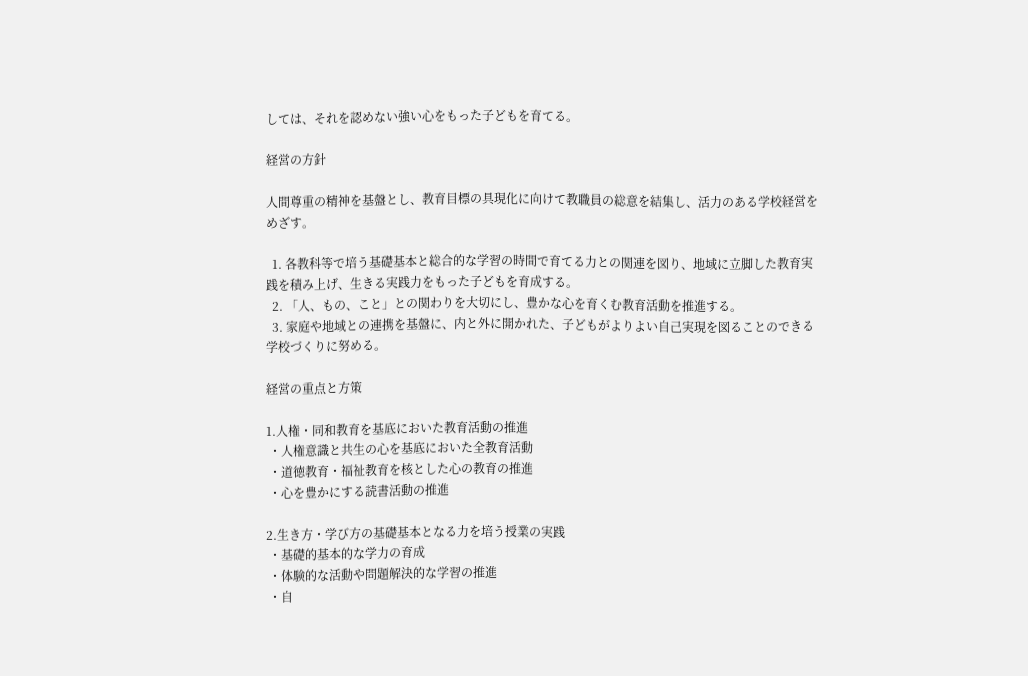しては、それを認めない強い心をもった子どもを育てる。

経営の方針

人間尊重の精神を基盤とし、教育目標の具現化に向けて教職員の総意を結集し、活力のある学校経営をめざす。

  1. 各教科等で培う基礎基本と総合的な学習の時間で育てる力との関連を図り、地域に立脚した教育実践を積み上げ、生きる実践力をもった子どもを育成する。
  2. 「人、もの、こと」との関わりを大切にし、豊かな心を育くむ教育活動を推進する。
  3. 家庭や地域との連携を基盤に、内と外に開かれた、子どもがよりよい自己実現を図ることのできる学校づくりに努める。

経営の重点と方策

1.人権・同和教育を基底においた教育活動の推進
 ・人権意識と共生の心を基底においた全教育活動
 ・道徳教育・福祉教育を核とした心の教育の推進
 ・心を豊かにする読書活動の推進

2.生き方・学び方の基礎基本となる力を培う授業の実践
 ・基礎的基本的な学力の育成
 ・体験的な活動や問題解決的な学習の推進
 ・自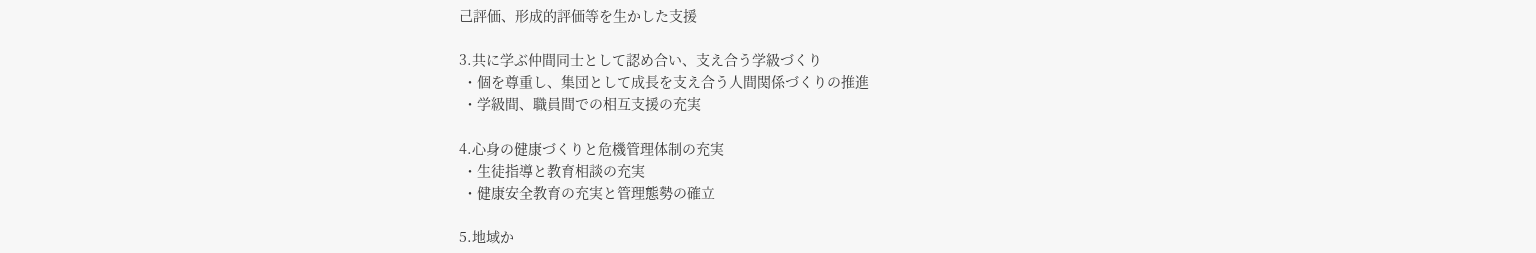己評価、形成的評価等を生かした支援

3.共に学ぶ仲間同士として認め合い、支え合う学級づくり
 ・個を尊重し、集団として成長を支え合う人間関係づくりの推進
 ・学級間、職員間での相互支援の充実

4.心身の健康づくりと危機管理体制の充実
 ・生徒指導と教育相談の充実
 ・健康安全教育の充実と管理態勢の確立

5.地域か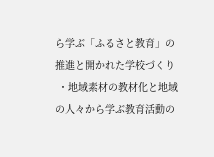ら学ぶ「ふるさと教育」の推進と開かれた学校づくり
 ・地域素材の教材化と地域の人々から学ぶ教育活動の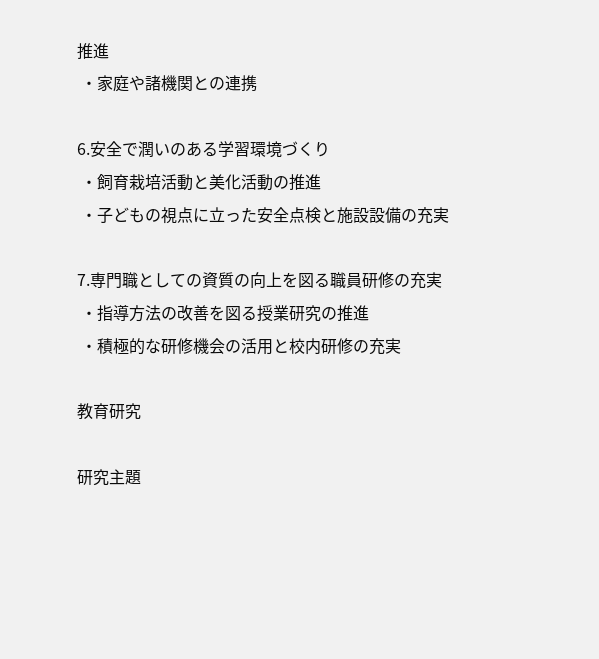推進
 ・家庭や諸機関との連携

6.安全で潤いのある学習環境づくり
 ・飼育栽培活動と美化活動の推進
 ・子どもの視点に立った安全点検と施設設備の充実

7.専門職としての資質の向上を図る職員研修の充実
 ・指導方法の改善を図る授業研究の推進
 ・積極的な研修機会の活用と校内研修の充実

教育研究

研究主題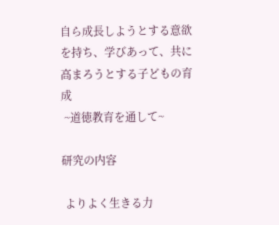自ら成長しようとする意欲を持ち、学びあって、共に高まろうとする子どもの育成
 ~道徳教育を通して~

研究の内容

 よりよく生きる力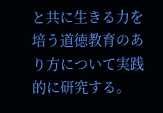と共に生きる力を培う道徳教育のあり方について実践的に研究する。